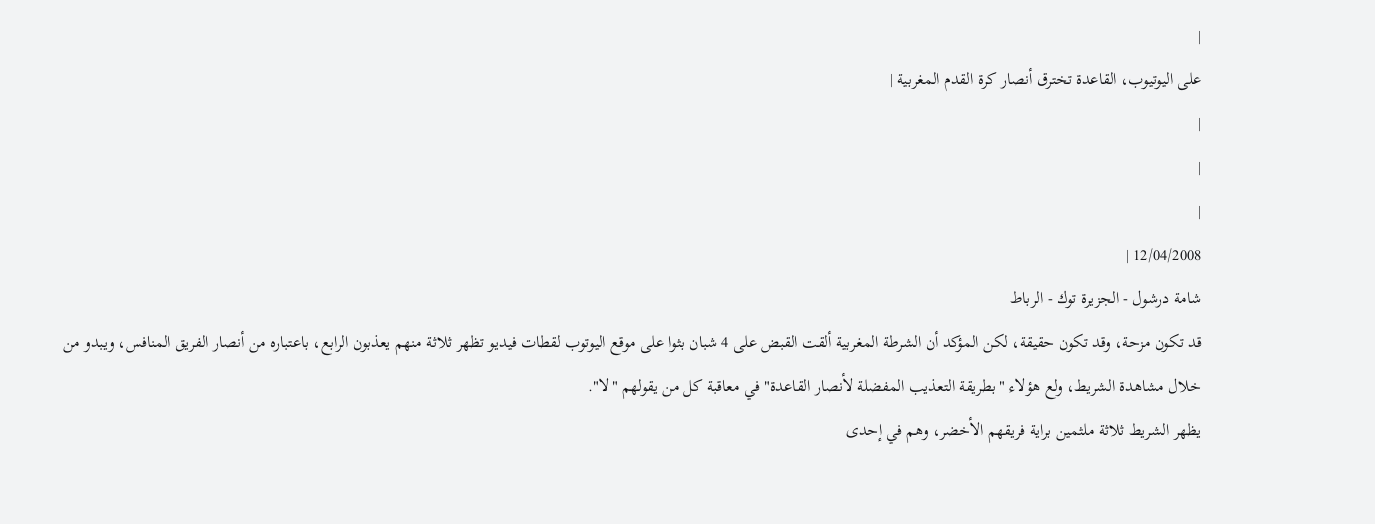|
على اليوتيوب، القاعدة تخترق أنصار كرة القدم المغربية |
|
|
|
12/04/2008 |
شامة درشول - الجزيرة توك - الرباط
قد تكون مزحة، وقد تكون حقيقة، لكن المؤكد أن الشرطة المغربية ألقت القبض على 4 شبان بثوا على موقع اليوتوب لقطات فيديو تظهر ثلاثة منهم يعذبون الرابع، باعتباره من أنصار الفريق المنافس، ويبدو من خلال مشاهدة الشريط، ولع هؤلاء "بطريقة التعذيب المفضلة لأنصار القاعدة" في معاقبة كل من يقولهم "لا".
يظهر الشريط ثلاثة ملثمين براية فريقهم الأخضر، وهم في إحدى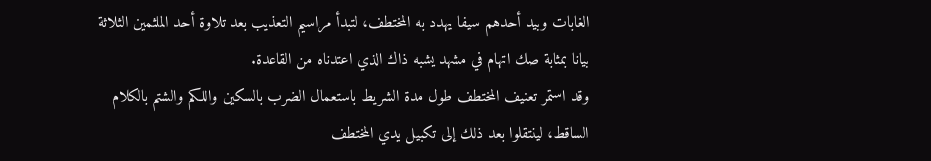الغابات وبيد أحدهم سيفا يهدد به المختطف، لتبدأ مراسيم التعذيب بعد تلاوة أحد الملثمين الثلاثة بيانا بمثابة صك اتهام في مشهد يشبه ذاك الذي اعتدناه من القاعدة.
وقد استمر تعنيف المختطف طول مدة الشريط باستعمال الضرب بالسكين واللكم والشتم بالكلام الساقط، لينتقلوا بعد ذلك إلى تكبيل يدي المختطف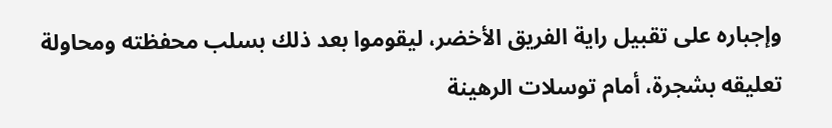وإجباره على تقبيل راية الفريق الأخضر، ليقوموا بعد ذلك بسلب محفظته ومحاولة تعليقه بشجرة، أمام توسلات الرهينة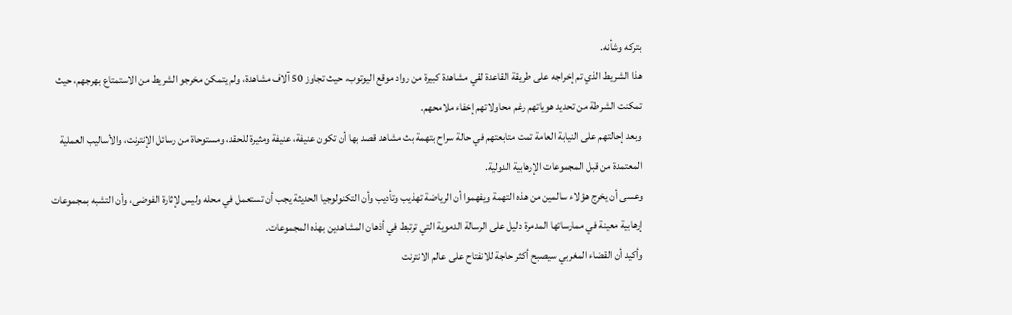بتركه وشأنه.
هذا الشريط الذي تم إخراجه على طريقة القاعدة لقي مشاهدة كبيرة من رواد موقع اليوتوب، حيث تجاوز 50 آلاف مشاهدة، ولم يتمكن مخرجو الشريط من الاستمتاع بهرجهم، حيث تمكنت الشرطة من تحديد هوياتهم رغم محاولاتهم إخفاء ملامحهم.
وبعد إحالتهم على النيابة العامة تمت متابعتهم في حالة سراح بتهمة بث مشاهد قصد بها أن تكون عنيفة، عنيفة ومثيرة للحقد، ومستوحاة من رسائل الإنترنت، والأساليب العملية المعتمدة من قبل المجموعات الإرهابية الدولية.
وعسى أن يخرج هؤلاء سالمين من هذه التهمة ويفهموا أن الرياضة تهذيب وتأديب وأن التكنولوجيا الحديثة يجب أن تستعمل في محله وليس لإثارة الفوضى، وأن التشبه بمجموعات إرهابية معينة في ممارساتها المدمرة دليل على الرسالة الدموية التي ترتبط في أذهان المشاهدين بهذه المجموعات.
وأكيد أن القضاء المغربي سيصبح أكثر حاجة للانفتاح على عالم الانترنت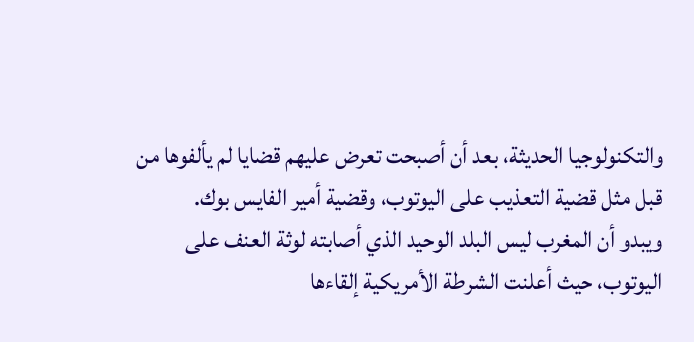والتكنولوجيا الحديثة، بعد أن أصبحت تعرض عليهم قضايا لم يألفوها من قبل مثل قضية التعذيب على اليوتوب، وقضية أمير الفايس بوك.
ويبدو أن المغرب ليس البلد الوحيد الذي أصابته لوثة العنف على اليوتوب، حيث أعلنت الشرطة الأمريكية إلقاءها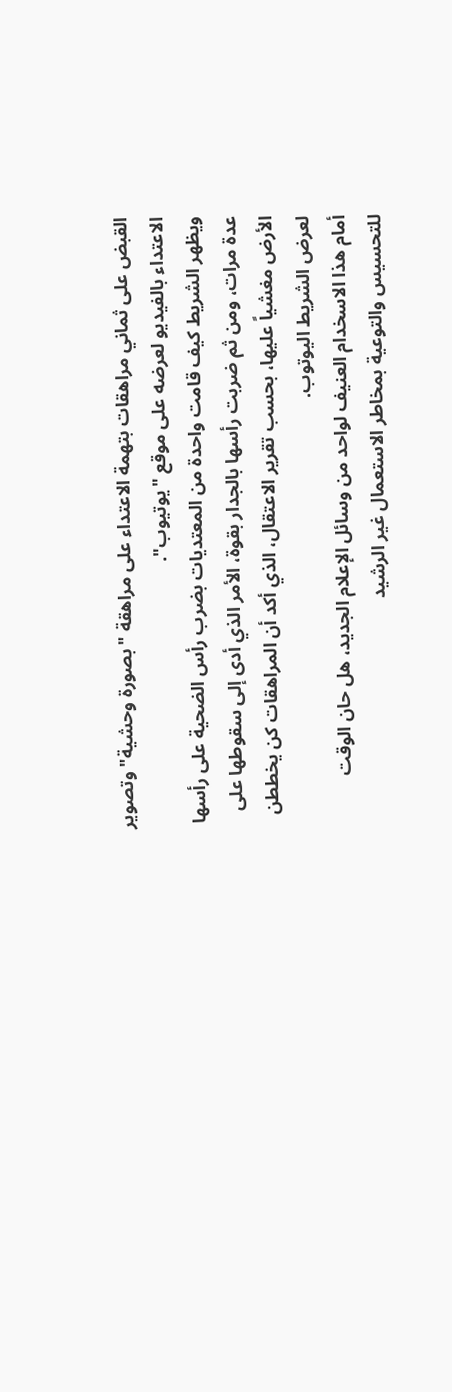القبض على ثماني مراهقات بتهمة الاعتداء على مراهقة "بصورة وحشية" وتصوير الاعتداء بالفيديو لعرضه على موقع "يوتيوب".
ويظهر الشريط كيف قامت واحدة من المعتديات بضرب رأس الضحية على رأسها عدة مرات، ومن ثم ضربت رأسها بالجدار بقوة، الأمر الذي أدى إلى سقوطها على الأرض مغشياً عليها، بحسب تقرير الاعتقال، الذي أكد أن المراهقات كن يخططن لعرض الشريط اليوتوب.
أمام هذا الاسخدام العنيف لواحد من وسائل الإعلام الجديد، هل حان الوقت للتحسيس والتوعية بمخاطر الاستعمال غير الرشيد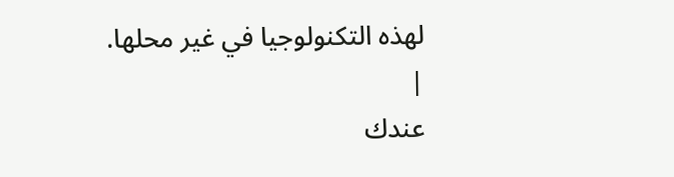لهذه التكنولوجيا في غير محلها.
|
عندك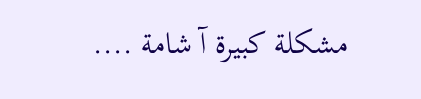مشكلة كبيرة آ شامة ....